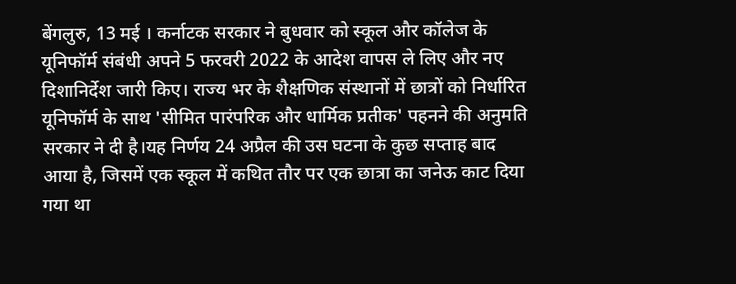बेंगलुरु, 13 मई । कर्नाटक सरकार ने बुधवार को स्कूल और कॉलेज के यूनिफॉर्म संबंधी अपने 5 फरवरी 2022 के आदेश वापस ले लिए और नए दिशानिर्देश जारी किए। राज्य भर के शैक्षणिक संस्थानों में छात्रों को निर्धारित यूनिफॉर्म के साथ 'सीमित पारंपरिक और धार्मिक प्रतीक' पहनने की अनुमति सरकार ने दी है।यह निर्णय 24 अप्रैल की उस घटना के कुछ सप्ताह बाद आया है, जिसमें एक स्कूल में कथित तौर पर एक छात्रा का जनेऊ काट दिया गया था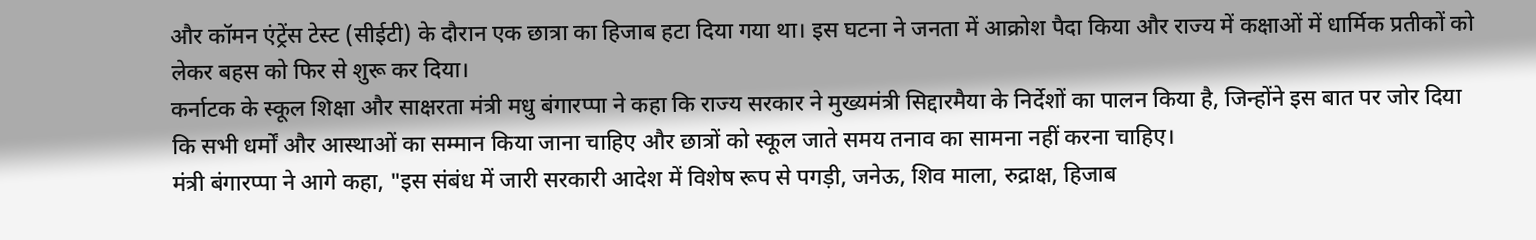और कॉमन एंट्रेंस टेस्ट (सीईटी) के दौरान एक छात्रा का हिजाब हटा दिया गया था। इस घटना ने जनता में आक्रोश पैदा किया और राज्य में कक्षाओं में धार्मिक प्रतीकों को लेकर बहस को फिर से शुरू कर दिया।
कर्नाटक के स्कूल शिक्षा और साक्षरता मंत्री मधु बंगारप्पा ने कहा कि राज्य सरकार ने मुख्यमंत्री सिद्दारमैया के निर्देशों का पालन किया है, जिन्होंने इस बात पर जोर दिया कि सभी धर्मों और आस्थाओं का सम्मान किया जाना चाहिए और छात्रों को स्कूल जाते समय तनाव का सामना नहीं करना चाहिए।
मंत्री बंगारप्पा ने आगे कहा, "इस संबंध में जारी सरकारी आदेश में विशेष रूप से पगड़ी, जनेऊ, शिव माला, रुद्राक्ष, हिजाब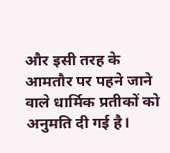और इसी तरह के आमतौर पर पहने जाने वाले धार्मिक प्रतीकों को अनुमति दी गई है।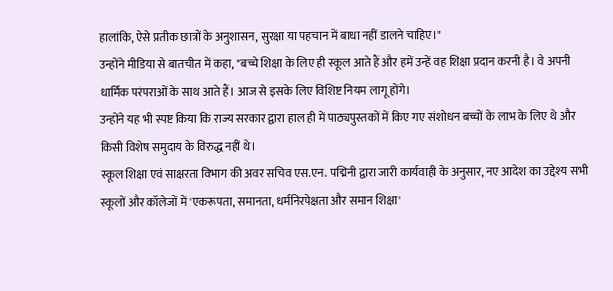हालांकि, ऐसे प्रतीक छात्रों के अनुशासन, सुरक्षा या पहचान में बाधा नहीं डालने चाहिए।"
उन्होंने मीडिया से बातचीत में कहा, "बच्चे शिक्षा के लिए ही स्कूल आते हैं और हमें उन्हें वह शिक्षा प्रदान करनी है। वे अपनी धार्मिक परंपराओं के साथ आते हैं। आज से इसके लिए विशिष्ट नियम लागू होंगे।
उन्होंने यह भी स्पष्ट किया कि राज्य सरकार द्वारा हाल ही में पाठ्यपुस्तकों में किए गए संशोधन बच्चों के लाभ के लिए थे और किसी विशेष समुदाय के विरुद्ध नहीं थे।
स्कूल शिक्षा एवं साक्षरता विभाग की अवर सचिव एस.एन. पद्मिनी द्वारा जारी कार्यवाही के अनुसार, नए आदेश का उद्देश्य सभी स्कूलों और कॉलेजों में 'एकरूपता, समानता, धर्मनिरपेक्षता और समान शिक्षा'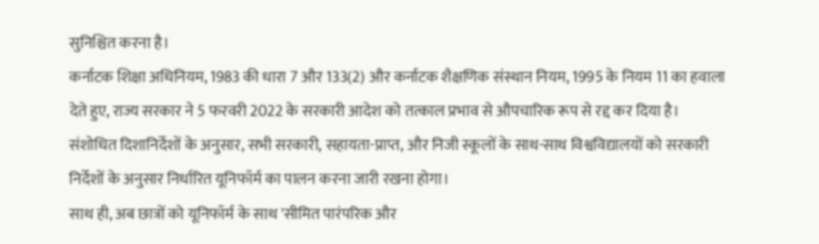सुनिश्चित करना है।
कर्नाटक शिक्षा अधिनियम, 1983 की धारा 7 और 133(2) और कर्नाटक शैक्षणिक संस्थान नियम, 1995 के नियम 11 का हवाला देते हुए, राज्य सरकार ने 5 फरवरी 2022 के सरकारी आदेश को तत्काल प्रभाव से औपचारिक रूप से रद्द कर दिया है।
संशोधित दिशानिर्देशों के अनुसार, सभी सरकारी, सहायता-प्राप्त, और निजी स्कूलों के साथ-साथ विश्वविद्यालयों को सरकारी निर्देशों के अनुसार निर्धारित यूनिफॉर्म का पालन करना जारी रखना होगा।
साथ ही, अब छात्रों को यूनिफॉर्म के साथ 'सीमित पारंपरिक और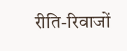रीति-रिवाजों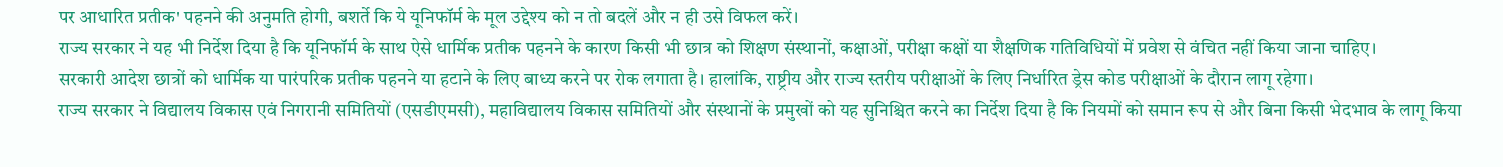पर आधारित प्रतीक' पहनने की अनुमति होगी, बशर्ते कि ये यूनिफॉर्म के मूल उद्देश्य को न तो बदलें और न ही उसे विफल करें।
राज्य सरकार ने यह भी निर्देश दिया है कि यूनिफॉर्म के साथ ऐसे धार्मिक प्रतीक पहनने के कारण किसी भी छात्र को शिक्षण संस्थानों, कक्षाओं, परीक्षा कक्षों या शैक्षणिक गतिविधियों में प्रवेश से वंचित नहीं किया जाना चाहिए।
सरकारी आदेश छात्रों को धार्मिक या पारंपरिक प्रतीक पहनने या हटाने के लिए बाध्य करने पर रोक लगाता है। हालांकि, राष्ट्रीय और राज्य स्तरीय परीक्षाओं के लिए निर्धारित ड्रेस कोड परीक्षाओं के दौरान लागू रहेगा।
राज्य सरकार ने विद्यालय विकास एवं निगरानी समितियों (एसडीएमसी), महाविद्यालय विकास समितियों और संस्थानों के प्रमुखों को यह सुनिश्चित करने का निर्देश दिया है कि नियमों को समान रूप से और बिना किसी भेदभाव के लागू किया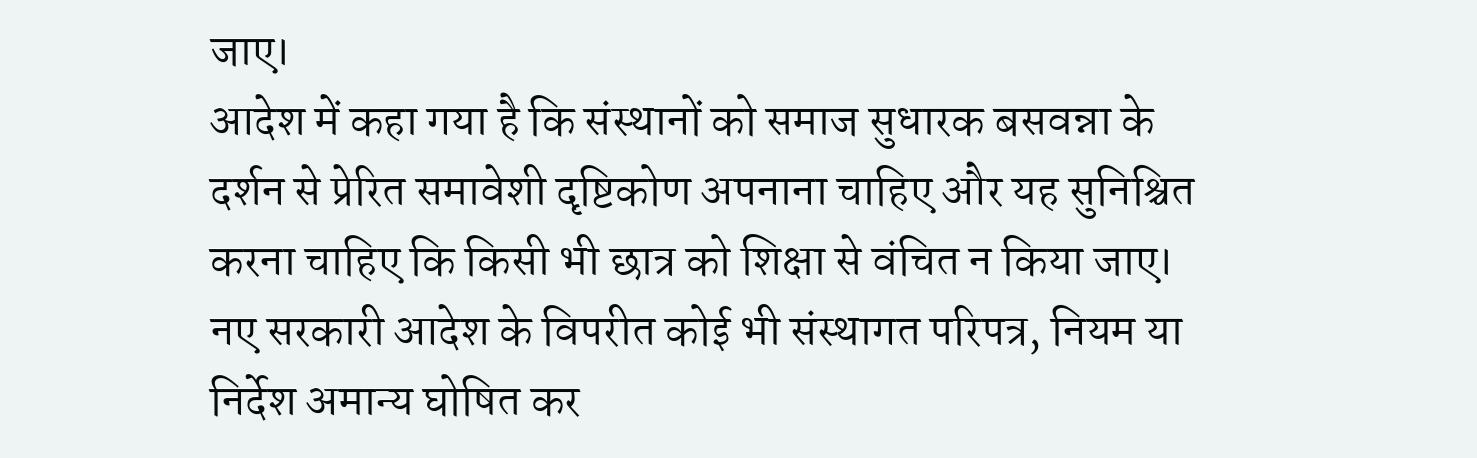जाए।
आदेश में कहा गया है कि संस्थानों को समाज सुधारक बसवन्ना के दर्शन से प्रेरित समावेशी दृष्टिकोण अपनाना चाहिए और यह सुनिश्चित करना चाहिए कि किसी भी छात्र को शिक्षा से वंचित न किया जाए।
नए सरकारी आदेश के विपरीत कोई भी संस्थागत परिपत्र, नियम या निर्देश अमान्य घोषित कर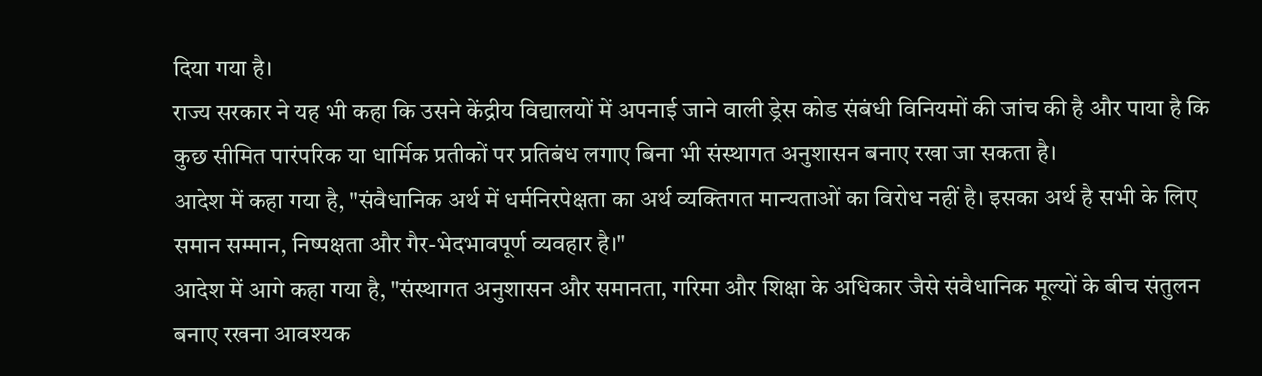दिया गया है।
राज्य सरकार ने यह भी कहा कि उसने केंद्रीय विद्यालयों में अपनाई जाने वाली ड्रेस कोड संबंधी विनियमों की जांच की है और पाया है कि कुछ सीमित पारंपरिक या धार्मिक प्रतीकों पर प्रतिबंध लगाए बिना भी संस्थागत अनुशासन बनाए रखा जा सकता है।
आदेश में कहा गया है, "संवैधानिक अर्थ में धर्मनिरपेक्षता का अर्थ व्यक्तिगत मान्यताओं का विरोध नहीं है। इसका अर्थ है सभी के लिए समान सम्मान, निष्पक्षता और गैर-भेदभावपूर्ण व्यवहार है।"
आदेश में आगे कहा गया है, "संस्थागत अनुशासन और समानता, गरिमा और शिक्षा के अधिकार जैसे संवैधानिक मूल्यों के बीच संतुलन बनाए रखना आवश्यक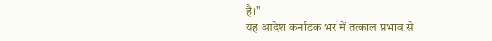है।"
यह आदेश कर्नाटक भर में तत्काल प्रभाव से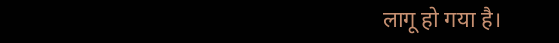लागू हो गया है।